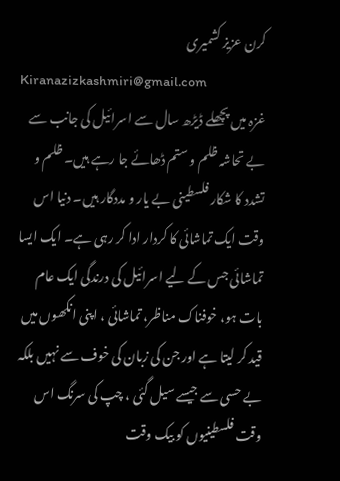کرن عزیز کشمیری
Kiranazizkashmiri@gmail.com
غزہ میں پچھلے ڈیڑھ سال سے اسرائیل کی جانب سے بے تحاشہ ظلم و ستم ڈھائے جا رہے ہیں۔ ظلم و تشدد کا شکار فلسطینی بے یار و مددگار ہیں۔ دنیا اس وقت ایک تماشائی کا کردار ادا کر رہی ہے۔ ایک ایسا تماشائی جس کے لیے اسرائیل کی درندگی ایک عام بات ہو، خوفناک مناظر، تماشائی ، اپنی انکھوں میں قید کر لیتا ہے اور جن کی زبان کی خوف سے نہیں بلکہ بے حسی سے جیسے سیل گئی ، چپ کی سرنگ اس وقت فلسطینیوں کو بیک وقت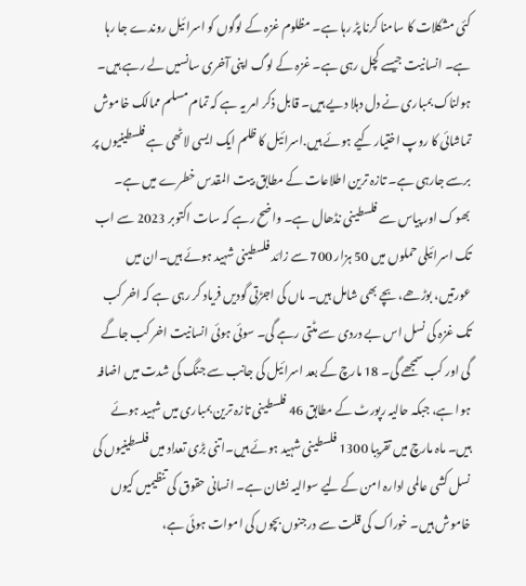کئی مشکلات کا سامنا کرنا پڑ رہا ہے۔ مظلوم غزہ کے لوگوں کو اسرائیل روندے جا رہا ہے۔ انسانیت جیسے کچل رہی ہے۔ غزہ کے لوگ اپنی آخری سانسیں لے رہے ہیں۔ ہولناک بمباری نے دل دہلا دیے ہیں۔ قابل ذکر امر یہ ہے کہ تمام مسلم ممالک خاموش تماشائی کا روپ اختیار کیے ہوئے ہیں.اسرائیل کا ظلم ایک ایسی لاٹھی ہے فلسطینیوں پر برسے جارہی ہے۔ تازہ ترین اطلاعات کے مطابق بیت المقدس خطرے میں ہے۔ بھوک اور پیاس سے فلسطینی نڈھال ہے۔ واضح رہے کہ سات اکتوبر 2023 سے اب تک اسرائیلی حملوں میں 50 ہزار 700 سے زائد فلسطینی شہید ہوئے ہیں۔ان میں عورتیں، بوڑھے، بچے بھی شامل ہیں۔ ماں کی اجڑتی گودیں فریاد کر رہی ہے کہ اخر کب تک غزہ کی نسل اس بے دردی سے مٹتی رہے گی۔ سوئی ہوئی انسانیت اخر کب جاگے گی اور کب سمجھے گی۔ 18 مارچ کے بعد اسرائیل کی جانب سے جنگ کی شدت میں اضافہ ہوا ہے، جبکہ حالیہ رپورٹ کے مطابق 46 فلسطینی تازہ ترین بمباری میں شہید ہوئے ہیں۔ ماہ مارچ میں تقریبا 1300 فلسطینی شہید ہوئے ہیں۔اتنی بڑی تعداد میں فلسطینیوں کی نسل کشی عالمی ادارہ امن کے لیے سوالیہ نشان ہے۔ انسانی حقوق کی تنظیمیں کیوں خاموش ہیں۔ خوراک کی قلت سے درجنوں بچوں کی اموات ہوئی ہے،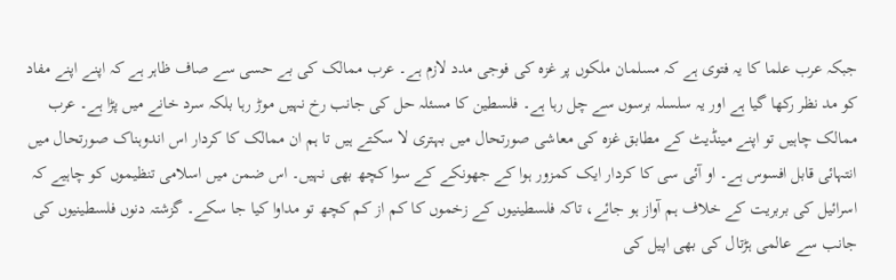جبکہ عرب علما کا یہ فتوی ہے کہ مسلمان ملکوں پر غزہ کی فوجی مدد لازم ہے۔ عرب ممالک کی بے حسی سے صاف ظاہر ہے کہ اپنے اپنے مفاد کو مد نظر رکھا گیا ہے اور یہ سلسلہ برسوں سے چل رہا ہے۔ فلسطین کا مسئلہ حل کی جانب رخ نہیں موڑ رہا بلکہ سرد خانے میں پڑا ہے۔ عرب ممالک چاہیں تو اپنے مینڈیٹ کے مطابق غزہ کی معاشی صورتحال میں بہتری لا سکتے ہیں تا ہم ان ممالک کا کردار اس اندوہناک صورتحال میں انتہائی قابل افسوس ہے۔ او آئی سی کا کردار ایک کمزور ہوا کے جھونکے کے سوا کچھ بھی نہیں۔ اس ضمن میں اسلامی تنظیموں کو چاہیے کہ اسرائیل کی بربریت کے خلاف ہم آواز ہو جائے، تاکہ فلسطینیوں کے زخموں کا کم از کم کچھ تو مداوا کیا جا سکے۔ گزشتہ دنوں فلسطینیوں کی جانب سے عالمی ہڑتال کی بھی اپیل کی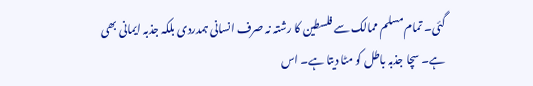گئی۔ تمام مسلم ممالک سے فلسطین کا رشتہ نہ صرف انسانی ہمدردی بلکہ جذبہ ایمانی بھی ہے۔ سچا جذبہ باطل کو مٹا دیتا ہے۔ اس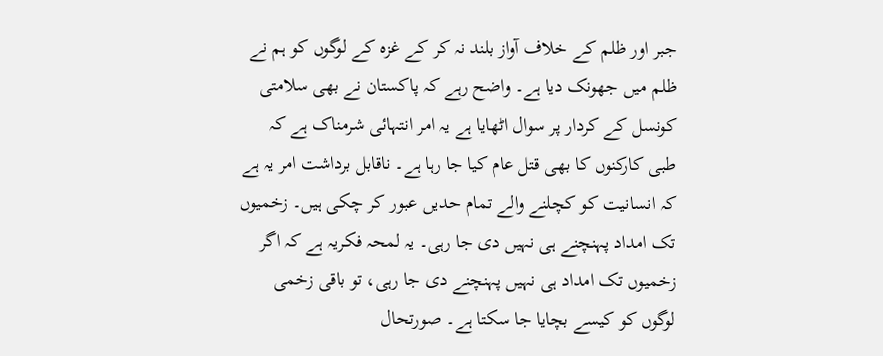جبر اور ظلم کے خلاف آواز بلند نہ کر کے غزہ کے لوگوں کو ہم نے ظلم میں جھونک دیا ہے۔ واضح رہے کہ پاکستان نے بھی سلامتی کونسل کے کردار پر سوال اٹھایا ہے یہ امر انتہائی شرمناک ہے کہ طبی کارکنوں کا بھی قتل عام کیا جا رہا ہے۔ ناقابل برداشت امر یہ ہے کہ انسانیت کو کچلنے والے تمام حدیں عبور کر چکی ہیں۔ زخمیوں تک امداد پہنچنے ہی نہیں دی جا رہی۔ یہ لمحہ فکریہ ہے کہ اگر زخمیوں تک امداد ہی نہیں پہنچنے دی جا رہی، تو باقی زخمی لوگوں کو کیسے بچایا جا سکتا ہے۔ صورتحال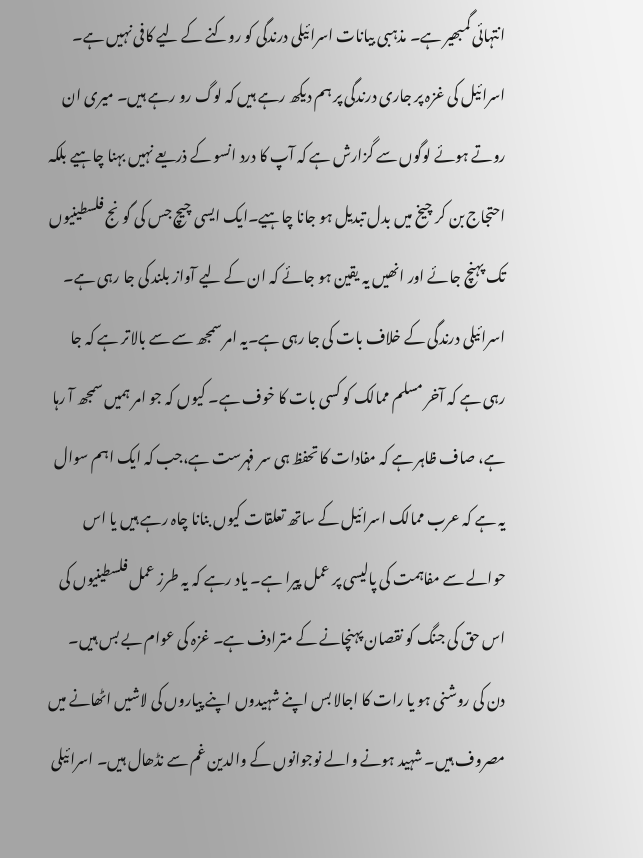انتہائی گمبھیر ہے۔ مذہبی بیانات اسرائیلی درندگی کو روکنے کے لیے کافی نہیں ہے۔ اسرائیل کی غزہ پر جاری درندگی پر ہم دیکھ رہے ہیں کہ لوگ رو رہے ہیں۔ میری ان روتے ہوئے لوگوں سے گزارش ہے کہ آپ کا درد انسو کے ذریعے نہیں بہنا چاہیے بلکہ احتجاج بن کر چیخ میں بدل تبدیل ہو جانا چاہیے۔ایک ایسی چیچ جس کی گونج فلسطینیوں تک پہنچ جائے اور انھیں یہ یقین ہو جائے کہ ان کے لیے آواز بلند کی جا رہی ہے۔ اسرائیلی درندگی کے خلاف بات کی جا رہی ہے۔یہ امر سمجھ سے سے بالاتر ہے کہ جا رہی ہے کہ آخر مسلم ممالک کو کسی بات کا خوف ہے۔ کیوں کہ جو امر ہمیں سمجھ آ رہا ہے، صاف ظاہر ہے کہ مفادات کا تحفظ ہی سر فہرست ہے،جب کہ ایک اہم سوال یہ ہے کہ عرب ممالک اسرائیل کے ساتھ تعلقات کیوں بنانا چاہ رہے ہیں یا اس حوالے سے مفاہمت کی پالیسی پر عمل پیرا ہے۔ یاد رہے کہ یہ طرز عمل فلسطینیوں کی اس حق کی جنگ کو نقصان پہنچانے کے مترادف ہے۔ غزہ کی عوام بے بس ہیں۔ دن کی روشنی ہو یا رات کا اجالا بس اپنے شہیدوں اپنے پیاروں کی لاشیں اٹھانے میں مصروف ہیں۔ شہید ہونے والے نوجوانوں کے والدین غم سے نڈھال ہیں۔ اسرائیلی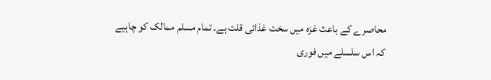محاصرے کے باعث غزہ میں سخت غذائی قلت ہے۔ تمام مسلم ممالک کو چاہیے کہ اس سلسلے میں فوری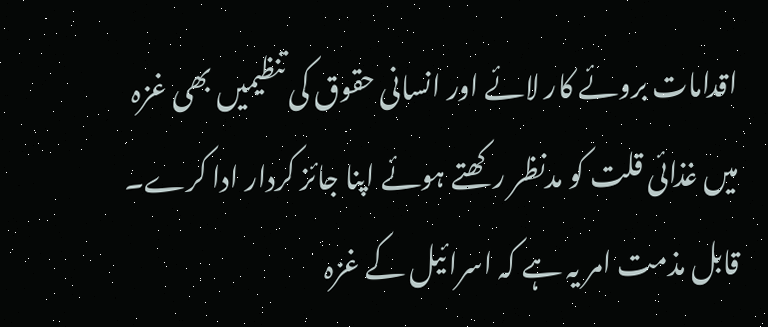اقدامات بروئے کار لائے اور انسانی حقوق کی تنظیمیں بھی غزہ میں غذائی قلت کو مدنظر رکھتے ہوئے اپنا جائز کردار ادا کرے۔ قابل مذمت امر یہ ہے کہ اسرائیل کے غزہ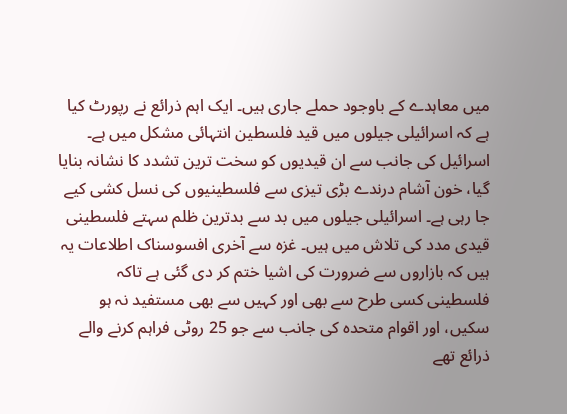میں معاہدے کے باوجود حملے جاری ہیں۔ ایک اہم ذرائع نے رپورٹ کیا ہے کہ اسرائیلی جیلوں میں قید فلسطین انتہائی مشکل میں ہے۔ اسرائیل کی جانب سے ان قیدیوں کو سخت ترین تشدد کا نشانہ بنایا گیا، خون آشام درندے بڑی تیزی سے فلسطینیوں کی نسل کشی کیے جا رہی ہے۔ اسرائیلی جیلوں میں بد سے بدترین ظلم سہتے فلسطینی قیدی مدد کی تلاش میں ہیں۔ غزہ سے آخری افسوسناک اطلاعات یہ ہیں کہ بازاروں سے ضرورت کی اشیا ختم کر دی گئی ہے تاکہ فلسطینی کسی طرح سے بھی اور کہیں سے بھی مستفید نہ ہو سکیں، اور اقوام متحدہ کی جانب سے جو 25 روٹی فراہم کرنے والے ذرائع تھے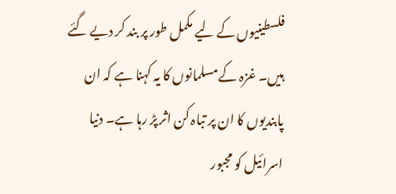فلسطینیوں کے لیے مکمل طور پر بند کر دیے گئے ہیں۔ غزہ کے مسلمانوں کا یہ کہنا ہے کہ ان پابندیوں کا ان پر تباہ کن اثر پڑ رہا ہے۔ دنیا اسرائیل کو مجبور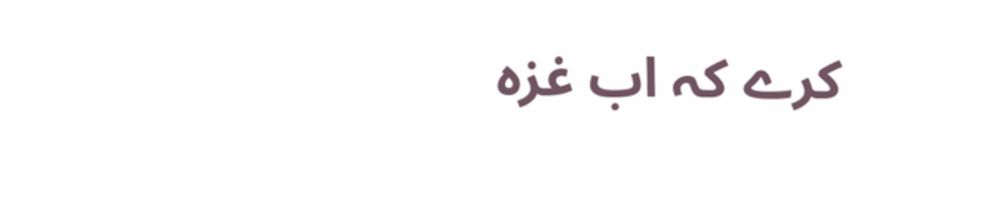کرے کہ اب غزہ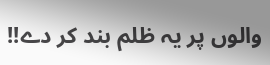والوں پر یہ ظلم بند کر دے!!